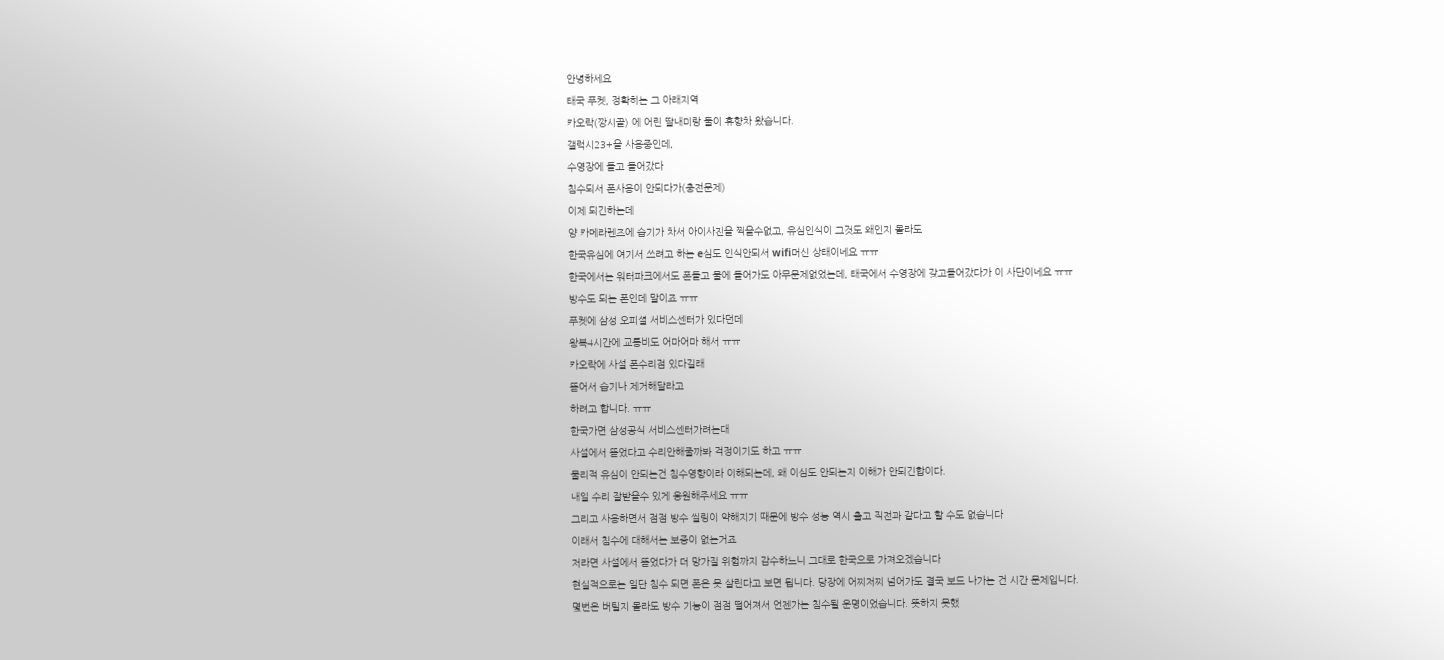안녕하세요
태국 푸켓, 정확히는 그 아래지역
카오락(깡시골) 에 어린 딸내미랑 둘이 휴향차 왔습니다.
갤럭시23+을 사용중인데,
수영장에 들고 들어갔다
침수되서 폰사용이 안되다가(충전문제)
이제 되긴하는데
양 카메라렌즈에 습기가 차서 아이사진을 찍을수없고, 유심인식이 그것도 왜인지 몰라도
한국유심에 여기서 쓰려고 하는 e심도 인식안되서 wifi머신 상태이네요 ㅠㅠ
한국에서는 워터파크에서도 폰들고 물에 들어가도 아무문제없었는데, 태국에서 수영장에 갖고들어갔다가 이 사단이네요 ㅠㅠ
방수도 되는 폰인데 말이죠 ㅠㅠ
푸켓에 삼성 오피셜 서비스센터가 있다던데
왕복4시간에 교통비도 어마어마 해서 ㅠㅠ
카오락에 사설 폰수리점 있다길래
뜯어서 습기나 제거해달라고
하려고 합니다. ㅠㅠ
한국가면 삼성공식 서비스센터가려는대
사설에서 뜯었다고 수리안해줄까봐 걱정이기도 하고 ㅠㅠ
물리적 유심이 안되는건 침수영향이라 이해되는데, 왜 이심도 안되는지 이해가 안되긴합이다.
내일 수리 잘받을수 있게 응원해주세요 ㅠㅠ
그리고 사용하면서 점점 방수 씰링이 약해지기 때문에 방수 성능 역시 출고 직전과 같다고 할 수도 없습니다
이래서 침수에 대해서는 보증이 없는거죠
저라면 사설에서 뜯었다가 더 망가질 위험까지 감수하느니 그대로 한국으로 가져오겠습니다
현실적으로는 일단 침수 되면 폰은 못 살린다고 보면 됩니다. 당장에 어찌저찌 넘어가도 결국 보드 나가는 건 시간 문제입니다.
몇번은 버틸지 몰라도 방수 기능이 점점 떨어져서 언젠가는 침수될 운명이었습니다. 뜻하지 못했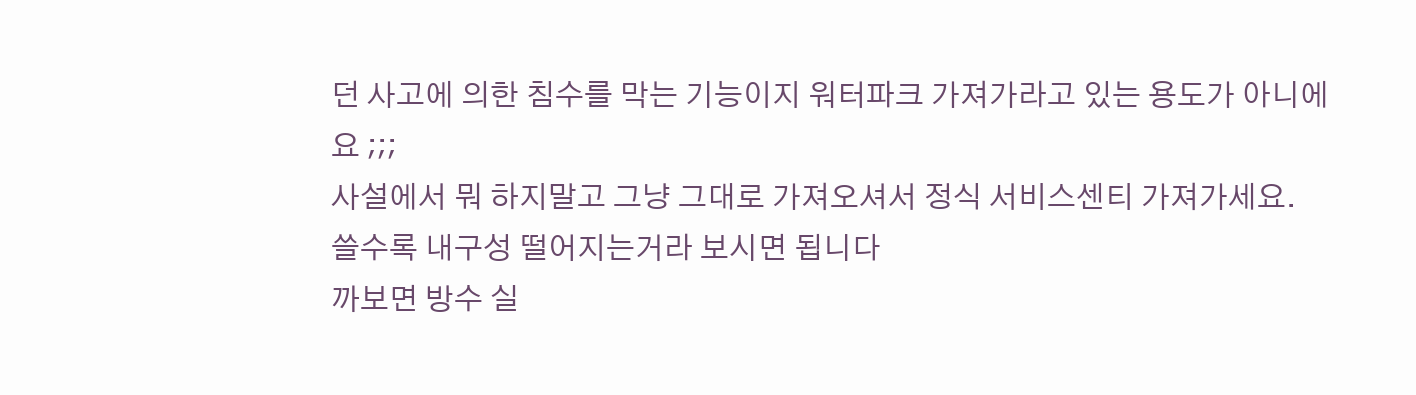던 사고에 의한 침수를 막는 기능이지 워터파크 가져가라고 있는 용도가 아니에요 ;;;
사설에서 뭐 하지말고 그냥 그대로 가져오셔서 정식 서비스센티 가져가세요.
쓸수록 내구성 떨어지는거라 보시면 됩니다
까보면 방수 실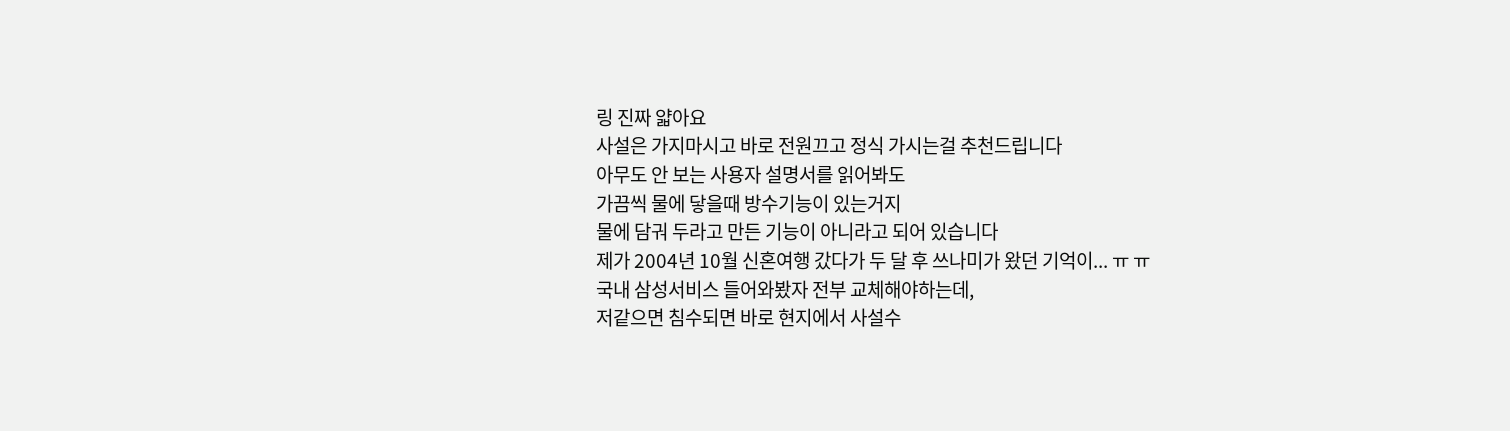링 진짜 얇아요
사설은 가지마시고 바로 전원끄고 정식 가시는걸 추천드립니다
아무도 안 보는 사용자 설명서를 읽어봐도
가끔씩 물에 닿을때 방수기능이 있는거지
물에 담궈 두라고 만든 기능이 아니라고 되어 있습니다
제가 2004년 10월 신혼여행 갔다가 두 달 후 쓰나미가 왔던 기억이... ㅠ ㅠ
국내 삼성서비스 들어와봤자 전부 교체해야하는데,
저같으면 침수되면 바로 현지에서 사설수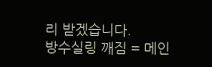리 받겠습니다.
방수실링 깨짐 = 메인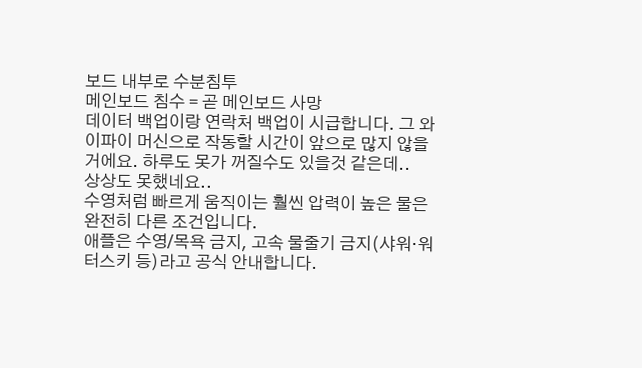보드 내부로 수분침투
메인보드 침수 = 곧 메인보드 사망
데이터 백업이랑 연락처 백업이 시급합니다. 그 와이파이 머신으로 작동할 시간이 앞으로 많지 않을거에요. 하루도 못가 꺼질수도 있을것 같은데..
상상도 못했네요..
수영처럼 빠르게 움직이는 훨씬 압력이 높은 물은 완전히 다른 조건입니다.
애플은 수영/목욕 금지, 고속 물줄기 금지(샤워·워터스키 등)라고 공식 안내합니다.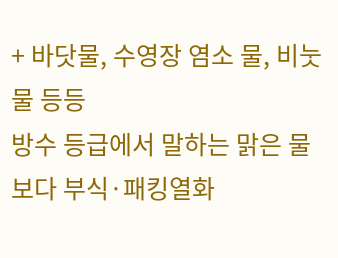+ 바닷물, 수영장 염소 물, 비눗물 등등
방수 등급에서 말하는 맑은 물보다 부식·패킹열화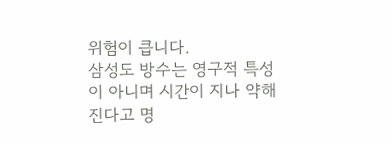위험이 큽니다.
삼성도 방수는 영구적 특성이 아니며 시간이 지나 약해진다고 명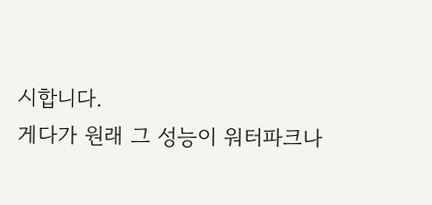시합니다.
게다가 원래 그 성능이 워터파크나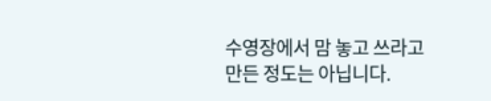수영장에서 맘 놓고 쓰라고 만든 정도는 아닙니다.